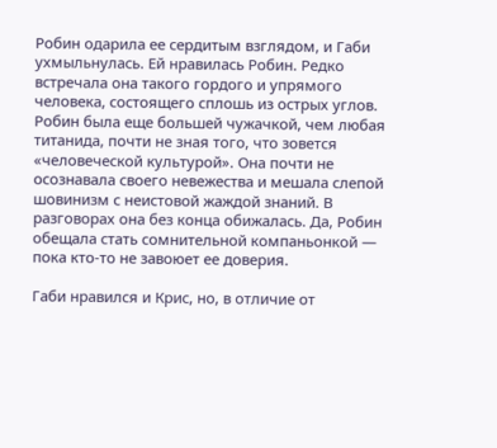Робин одарила ее сердитым взглядом, и Габи ухмыльнулась. Ей нравилась Робин. Редко встречала она такого гордого и упрямого человека, состоящего сплошь из острых углов. Робин была еще большей чужачкой, чем любая титанида, почти не зная того, что зовется «человеческой культурой». Она почти не осознавала своего невежества и мешала слепой шовинизм с неистовой жаждой знаний. В разговорах она без конца обижалась. Да, Робин обещала стать сомнительной компаньонкой — пока кто-то не завоюет ее доверия.

Габи нравился и Крис, но, в отличие от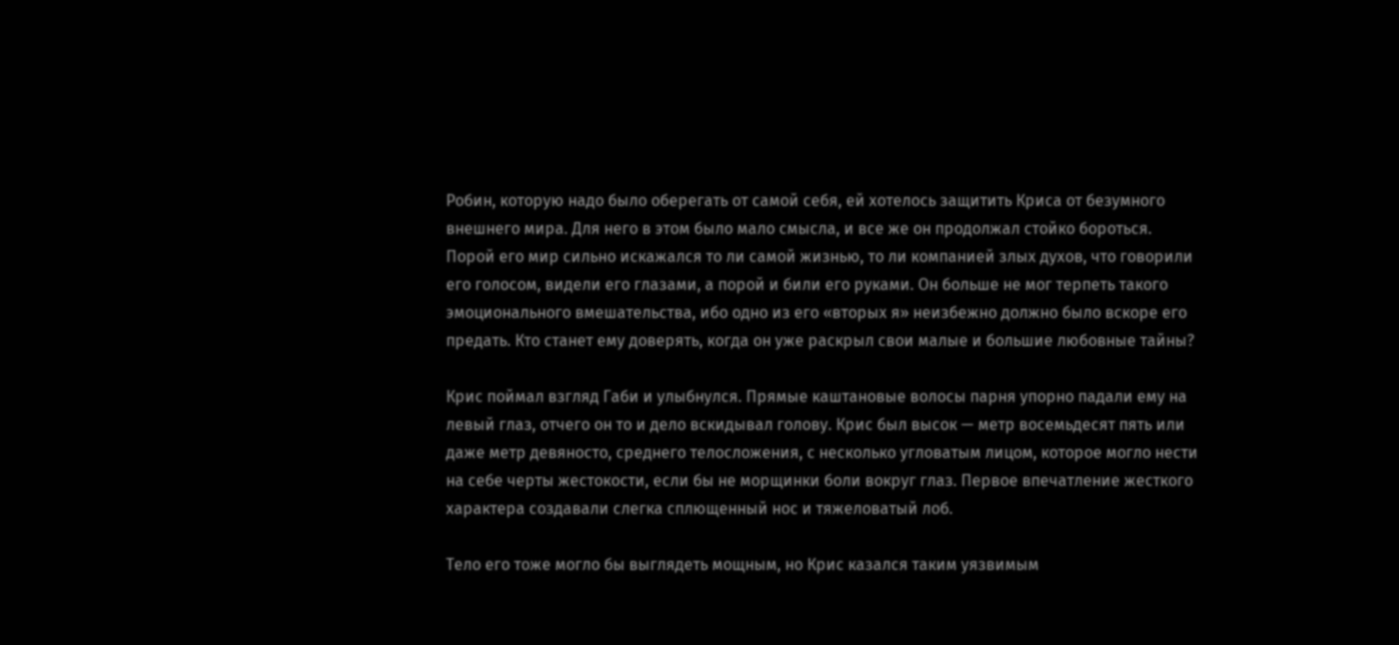Робин, которую надо было оберегать от самой себя, ей хотелось защитить Криса от безумного внешнего мира. Для него в этом было мало смысла, и все же он продолжал стойко бороться. Порой его мир сильно искажался то ли самой жизнью, то ли компанией злых духов, что говорили его голосом, видели его глазами, а порой и били его руками. Он больше не мог терпеть такого эмоционального вмешательства, ибо одно из его «вторых я» неизбежно должно было вскоре его предать. Кто станет ему доверять, когда он уже раскрыл свои малые и большие любовные тайны?

Крис поймал взгляд Габи и улыбнулся. Прямые каштановые волосы парня упорно падали ему на левый глаз, отчего он то и дело вскидывал голову. Крис был высок — метр восемьдесят пять или даже метр девяносто, среднего телосложения, с несколько угловатым лицом, которое могло нести на себе черты жестокости, если бы не морщинки боли вокруг глаз. Первое впечатление жесткого характера создавали слегка сплющенный нос и тяжеловатый лоб.

Тело его тоже могло бы выглядеть мощным, но Крис казался таким уязвимым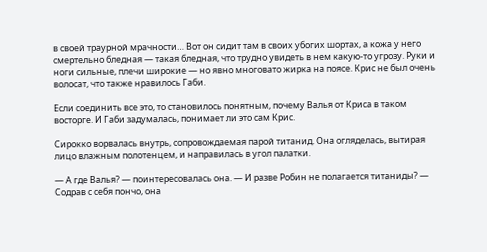в своей траурной мрачности… Вот он сидит там в своих убогих шортах, а кожа у него смертельно бледная — такая бледная, что трудно увидеть в нем какую-то угрозу. Руки и ноги сильные, плечи широкие — но явно многовато жирка на поясе. Крис не был очень волосат, что также нравилось Габи.

Если соединить все это, то становилось понятным, почему Валья от Криса в таком восторге. И Габи задумалась, понимает ли это сам Крис.

Сирокко ворвалась внутрь, сопровождаемая парой титанид. Она огляделась, вытирая лицо влажным полотенцем, и направилась в угол палатки.

— А где Валья? — поинтересовалась она. — И разве Робин не полагается титаниды? — Содрав с себя пончо, она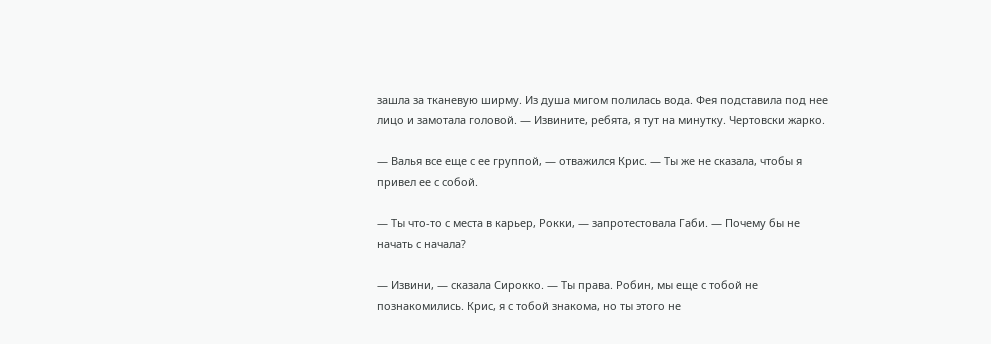зашла за тканевую ширму. Из душа мигом полилась вода. Фея подставила под нее лицо и замотала головой. — Извините, ребята, я тут на минутку. Чертовски жарко.

— Валья все еще с ее группой, — отважился Крис. — Ты же не сказала, чтобы я привел ее с собой.

— Ты что-то с места в карьер, Рокки, — запротестовала Габи. — Почему бы не начать с начала?

— Извини, — сказала Сирокко. — Ты права. Робин, мы еще с тобой не познакомились. Крис, я с тобой знакома, но ты этого не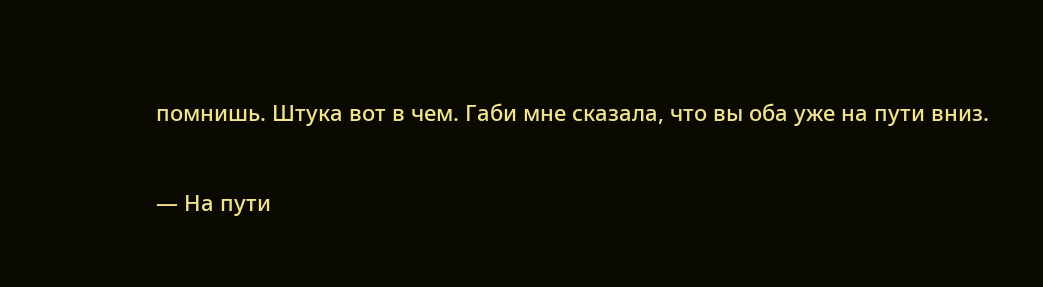помнишь. Штука вот в чем. Габи мне сказала, что вы оба уже на пути вниз.

— На пути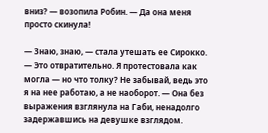вниз? — возопила Робин. — Да она меня просто скинула!

— Знаю, знаю, — стала утешать ее Сирокко. — Это отвратительно. Я протестовала как могла — но что толку? Не забывай, ведь это я на нее работаю, а не наоборот. — Она без выражения взглянула на Габи, ненадолго задержавшись на девушке взглядом.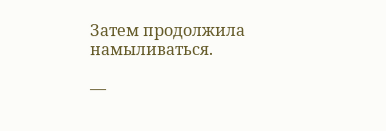Затем продолжила намыливаться.

—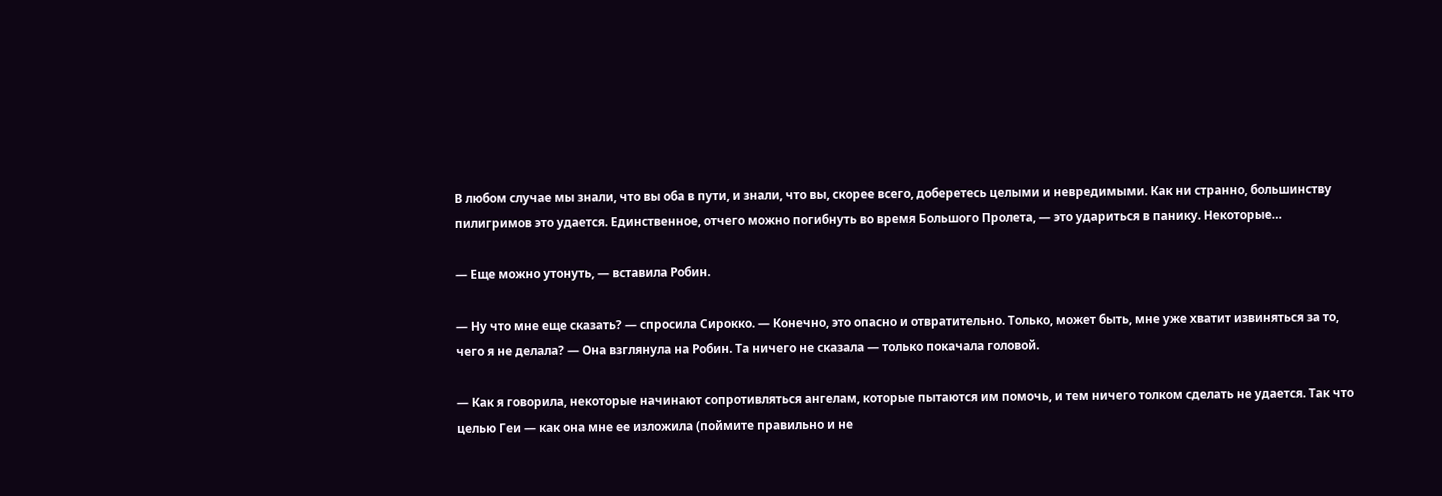В любом случае мы знали, что вы оба в пути, и знали, что вы, скорее всего, доберетесь целыми и невредимыми. Как ни странно, большинству пилигримов это удается. Единственное, отчего можно погибнуть во время Большого Пролета, — это удариться в панику. Некоторые…

— Еще можно утонуть, — вставила Робин.

— Ну что мне еще сказать? — спросила Сирокко. — Конечно, это опасно и отвратительно. Только, может быть, мне уже хватит извиняться за то, чего я не делала? — Она взглянула на Робин. Та ничего не сказала — только покачала головой.

— Как я говорила, некоторые начинают сопротивляться ангелам, которые пытаются им помочь, и тем ничего толком сделать не удается. Так что целью Геи — как она мне ее изложила (поймите правильно и не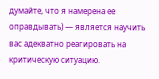думайте, что я намерена ее оправдывать) — является научить вас адекватно реагировать на критическую ситуацию.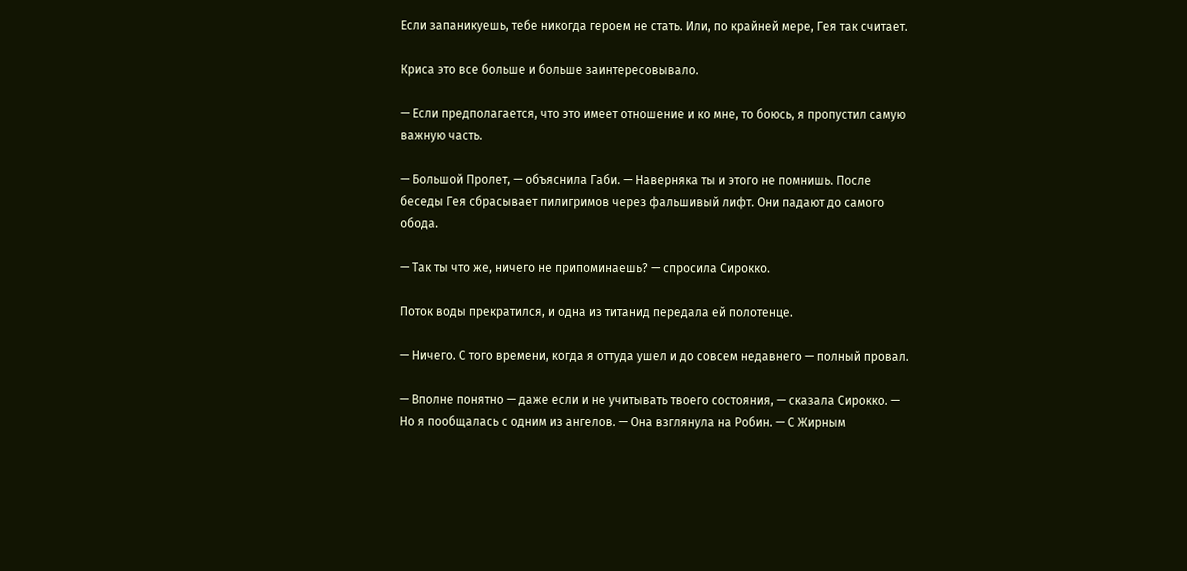Если запаникуешь, тебе никогда героем не стать. Или, по крайней мере, Гея так считает.

Криса это все больше и больше заинтересовывало.

— Если предполагается, что это имеет отношение и ко мне, то боюсь, я пропустил самую важную часть.

— Большой Пролет, — объяснила Габи. — Наверняка ты и этого не помнишь. После беседы Гея сбрасывает пилигримов через фальшивый лифт. Они падают до самого обода.

— Так ты что же, ничего не припоминаешь? — спросила Сирокко.

Поток воды прекратился, и одна из титанид передала ей полотенце.

— Ничего. С того времени, когда я оттуда ушел и до совсем недавнего — полный провал.

— Вполне понятно — даже если и не учитывать твоего состояния, — сказала Сирокко. — Но я пообщалась с одним из ангелов. — Она взглянула на Робин. — С Жирным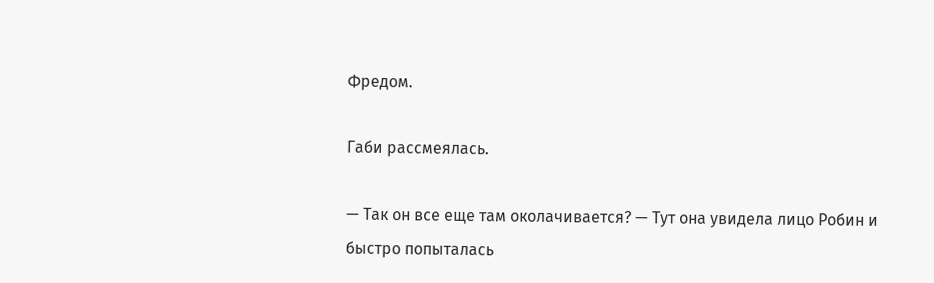Фредом.

Габи рассмеялась.

— Так он все еще там околачивается? — Тут она увидела лицо Робин и быстро попыталась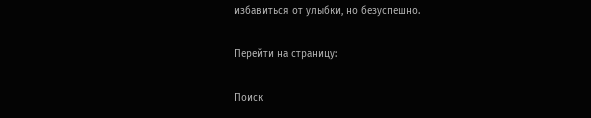избавиться от улыбки, но безуспешно.

Перейти на страницу:

Поиск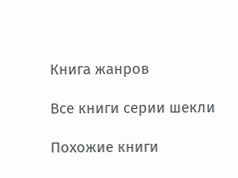Книга жанров

Все книги серии шекли

Похожие книги